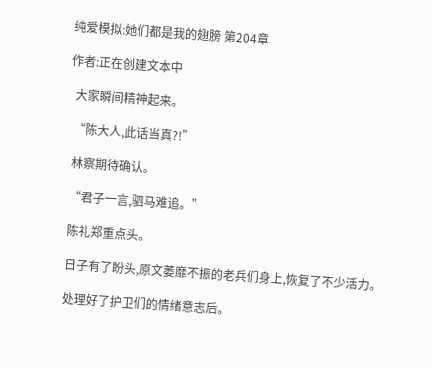纯爱模拟:她们都是我的翅膀 第204章

作者:正在创建文本中

  大家瞬间精神起来。

  “陈大人,此话当真?!”

  林察期待确认。

  “君子一言,驷马难追。”

  陈礼郑重点头。

  日子有了盼头,原文萎靡不振的老兵们身上,恢复了不少活力。

  处理好了护卫们的情绪意志后。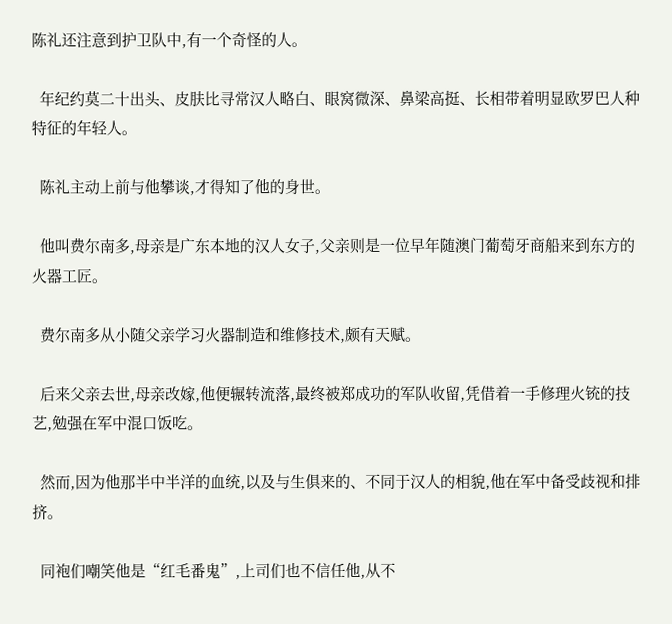陈礼还注意到护卫队中,有一个奇怪的人。

  年纪约莫二十出头、皮肤比寻常汉人略白、眼窝微深、鼻梁高挺、长相带着明显欧罗巴人种特征的年轻人。

  陈礼主动上前与他攀谈,才得知了他的身世。

  他叫费尔南多,母亲是广东本地的汉人女子,父亲则是一位早年随澳门葡萄牙商船来到东方的火器工匠。

  费尔南多从小随父亲学习火器制造和维修技术,颇有天赋。

  后来父亲去世,母亲改嫁,他便辗转流落,最终被郑成功的军队收留,凭借着一手修理火铳的技艺,勉强在军中混口饭吃。

  然而,因为他那半中半洋的血统,以及与生俱来的、不同于汉人的相貌,他在军中备受歧视和排挤。

  同袍们嘲笑他是“红毛番鬼”,上司们也不信任他,从不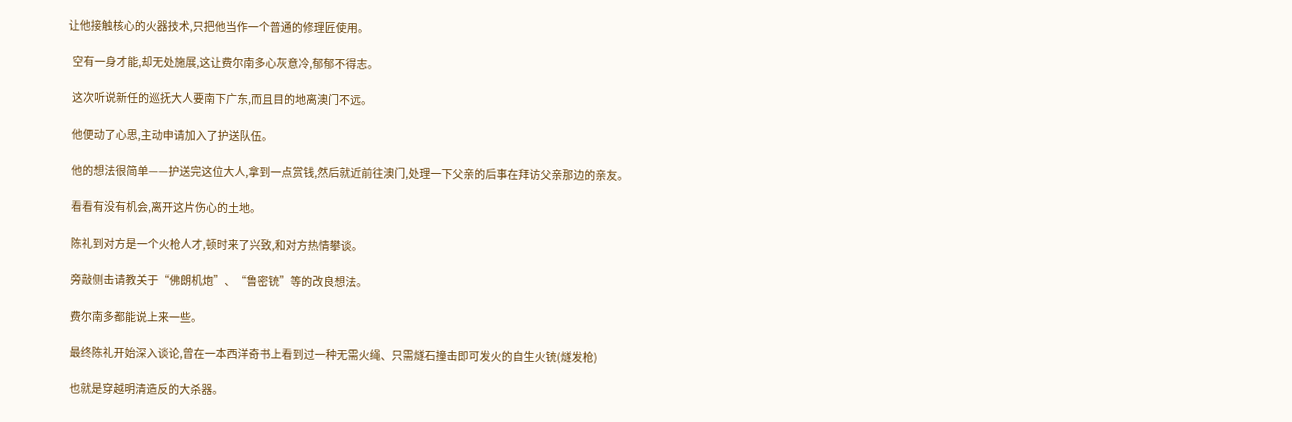让他接触核心的火器技术,只把他当作一个普通的修理匠使用。

  空有一身才能,却无处施展,这让费尔南多心灰意冷,郁郁不得志。

  这次听说新任的巡抚大人要南下广东,而且目的地离澳门不远。

  他便动了心思,主动申请加入了护送队伍。

  他的想法很简单——护送完这位大人,拿到一点赏钱,然后就近前往澳门,处理一下父亲的后事在拜访父亲那边的亲友。

  看看有没有机会,离开这片伤心的土地。

  陈礼到对方是一个火枪人才,顿时来了兴致,和对方热情攀谈。

  旁敲侧击请教关于“佛朗机炮”、“鲁密铳”等的改良想法。

  费尔南多都能说上来一些。

  最终陈礼开始深入谈论,曾在一本西洋奇书上看到过一种无需火绳、只需燧石撞击即可发火的自生火铳(燧发枪)

  也就是穿越明清造反的大杀器。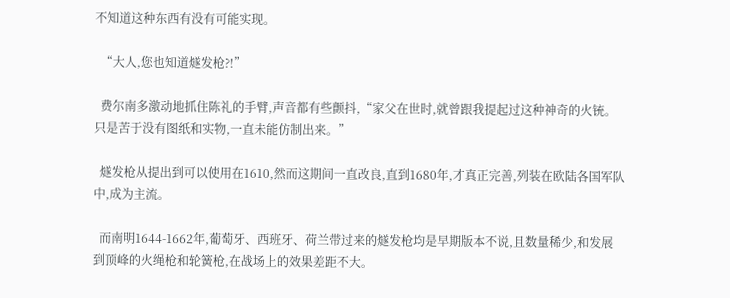不知道这种东西有没有可能实现。

  “大人,您也知道燧发枪?!”

  费尔南多激动地抓住陈礼的手臂,声音都有些颤抖,“家父在世时,就曾跟我提起过这种神奇的火铳。只是苦于没有图纸和实物,一直未能仿制出来。”

  燧发枪从提出到可以使用在1610,然而这期间一直改良,直到1680年,才真正完善,列装在欧陆各国军队中,成为主流。

  而南明1644-1662年,葡萄牙、西班牙、荷兰带过来的燧发枪均是早期版本不说,且数量稀少,和发展到顶峰的火绳枪和轮簧枪,在战场上的效果差距不大。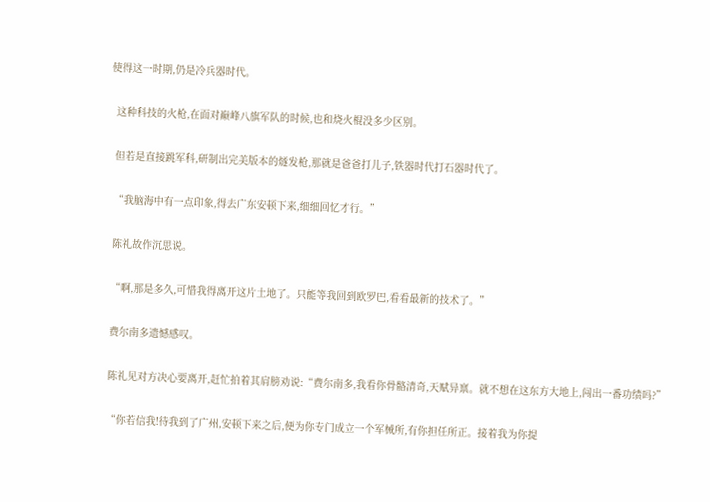使得这一时期,仍是冷兵器时代。

  这种科技的火枪,在面对巅峰八旗军队的时候,也和烧火棍没多少区别。

  但若是直接跳军科,研制出完美版本的燧发枪,那就是爸爸打儿子,铁器时代打石器时代了。

  “我脑海中有一点印象,得去广东安顿下来,细细回忆才行。”

  陈礼故作沉思说。

  “啊,那是多久,可惜我得离开这片土地了。只能等我回到欧罗巴,看看最新的技术了。”

  费尔南多遗憾感叹。

  陈礼见对方决心要离开,赶忙拍着其肩膀劝说:“费尔南多,我看你骨骼清奇,天赋异禀。就不想在这东方大地上,闯出一番功绩吗?”

  “你若信我!待我到了广州,安顿下来之后,便为你专门成立一个军械所,有你担任所正。接着我为你提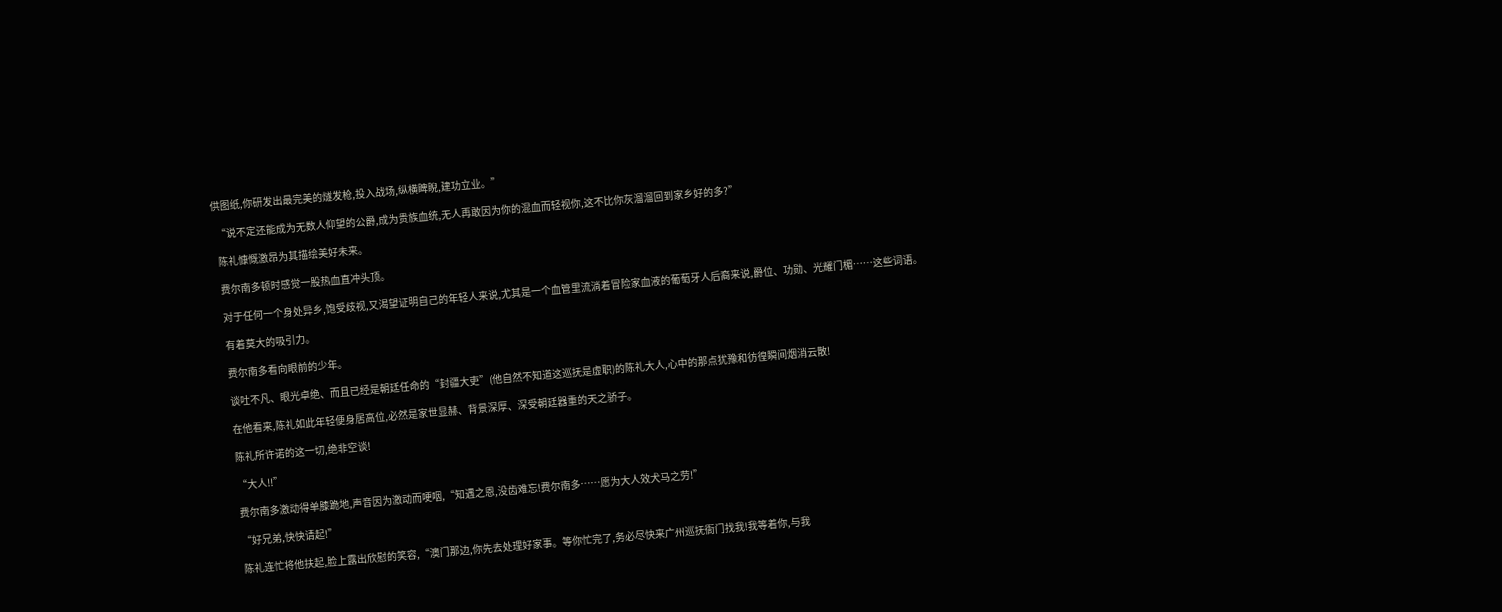供图纸,你研发出最完美的燧发枪,投入战场,纵横睥睨,建功立业。”

  “说不定还能成为无数人仰望的公爵,成为贵族血统,无人再敢因为你的混血而轻视你,这不比你灰溜溜回到家乡好的多?”

  陈礼慷慨激昂为其描绘美好未来。

  费尔南多顿时感觉一股热血直冲头顶。

  对于任何一个身处异乡,饱受歧视,又渴望证明自己的年轻人来说,尤其是一个血管里流淌着冒险家血液的葡萄牙人后裔来说,爵位、功勋、光耀门楣……这些词语。

  有着莫大的吸引力。

  费尔南多看向眼前的少年。

  谈吐不凡、眼光卓绝、而且已经是朝廷任命的“封疆大吏”(他自然不知道这巡抚是虚职)的陈礼大人,心中的那点犹豫和彷徨瞬间烟消云散!

  在他看来,陈礼如此年轻便身居高位,必然是家世显赫、背景深厚、深受朝廷器重的天之骄子。

  陈礼所许诺的这一切,绝非空谈!

  “大人!!”

  费尔南多激动得单膝跪地,声音因为激动而哽咽,“知遇之恩,没齿难忘!费尔南多……愿为大人效犬马之劳!”

  “好兄弟,快快请起!”

  陈礼连忙将他扶起,脸上露出欣慰的笑容,“澳门那边,你先去处理好家事。等你忙完了,务必尽快来广州巡抚衙门找我!我等着你,与我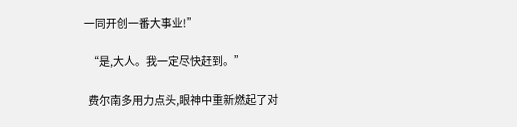一同开创一番大事业!”

  “是,大人。我一定尽快赶到。”

  费尔南多用力点头,眼神中重新燃起了对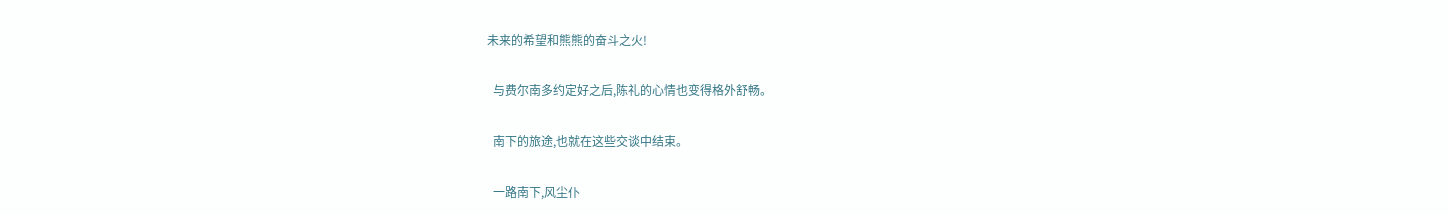未来的希望和熊熊的奋斗之火!

  与费尔南多约定好之后,陈礼的心情也变得格外舒畅。

  南下的旅途,也就在这些交谈中结束。

  一路南下,风尘仆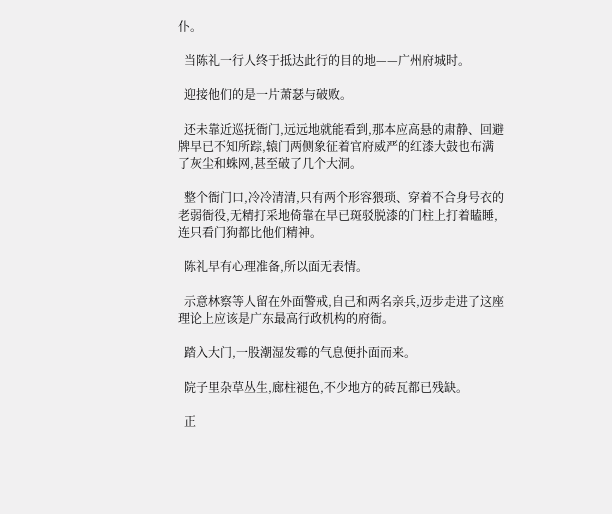仆。

  当陈礼一行人终于抵达此行的目的地——广州府城时。

  迎接他们的是一片萧瑟与破败。

  还未靠近巡抚衙门,远远地就能看到,那本应高悬的肃静、回避牌早已不知所踪,辕门两侧象征着官府威严的红漆大鼓也布满了灰尘和蛛网,甚至破了几个大洞。

  整个衙门口,冷冷清清,只有两个形容猥琐、穿着不合身号衣的老弱衙役,无精打采地倚靠在早已斑驳脱漆的门柱上打着瞌睡,连只看门狗都比他们精神。

  陈礼早有心理准备,所以面无表情。

  示意林察等人留在外面警戒,自己和两名亲兵,迈步走进了这座理论上应该是广东最高行政机构的府衙。

  踏入大门,一股潮湿发霉的气息便扑面而来。

  院子里杂草丛生,廊柱褪色,不少地方的砖瓦都已残缺。

  正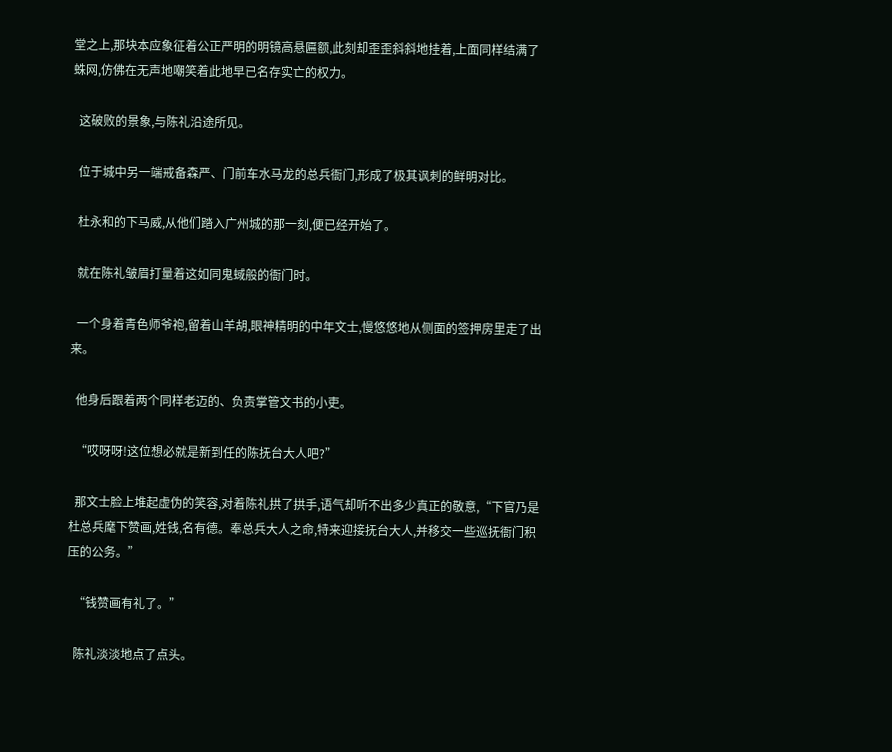堂之上,那块本应象征着公正严明的明镜高悬匾额,此刻却歪歪斜斜地挂着,上面同样结满了蛛网,仿佛在无声地嘲笑着此地早已名存实亡的权力。

  这破败的景象,与陈礼沿途所见。

  位于城中另一端戒备森严、门前车水马龙的总兵衙门,形成了极其讽刺的鲜明对比。

  杜永和的下马威,从他们踏入广州城的那一刻,便已经开始了。

  就在陈礼皱眉打量着这如同鬼蜮般的衙门时。

  一个身着青色师爷袍,留着山羊胡,眼神精明的中年文士,慢悠悠地从侧面的签押房里走了出来。

  他身后跟着两个同样老迈的、负责掌管文书的小吏。

  “哎呀呀!这位想必就是新到任的陈抚台大人吧?”

  那文士脸上堆起虚伪的笑容,对着陈礼拱了拱手,语气却听不出多少真正的敬意,“下官乃是杜总兵麾下赞画,姓钱,名有德。奉总兵大人之命,特来迎接抚台大人,并移交一些巡抚衙门积压的公务。”

  “钱赞画有礼了。”

  陈礼淡淡地点了点头。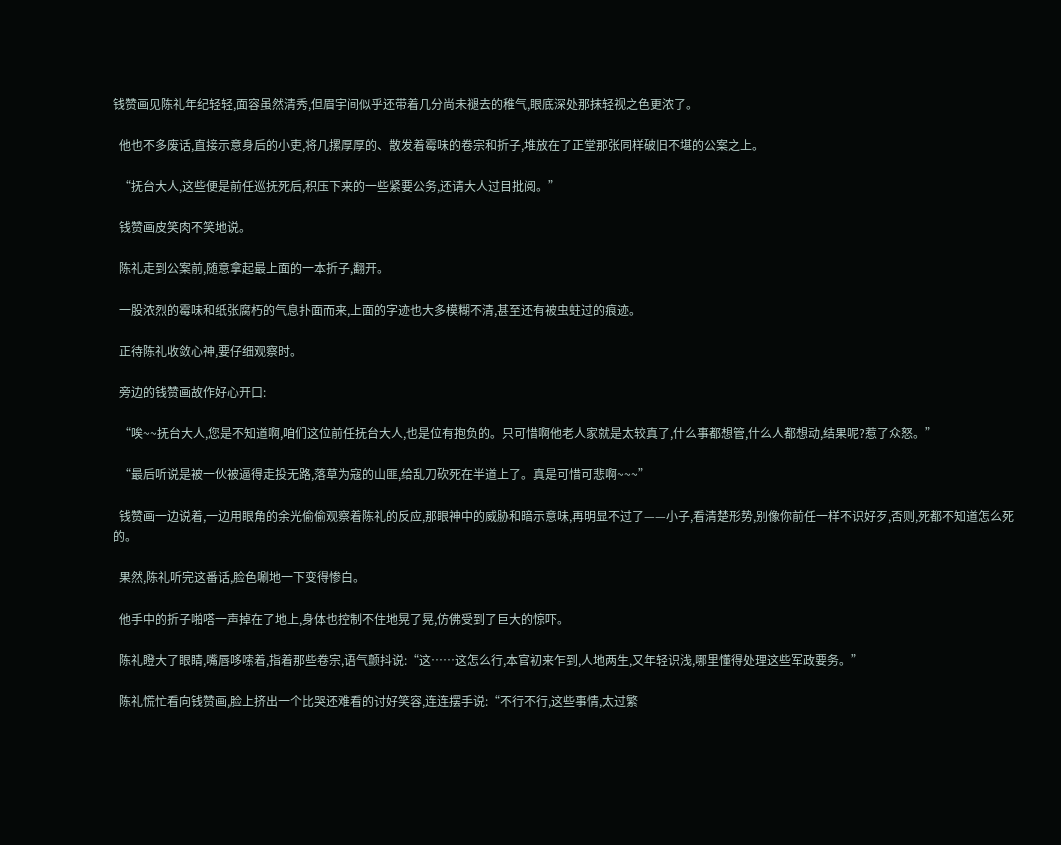钱赞画见陈礼年纪轻轻,面容虽然清秀,但眉宇间似乎还带着几分尚未褪去的稚气,眼底深处那抹轻视之色更浓了。

  他也不多废话,直接示意身后的小吏,将几摞厚厚的、散发着霉味的卷宗和折子,堆放在了正堂那张同样破旧不堪的公案之上。

  “抚台大人,这些便是前任巡抚死后,积压下来的一些紧要公务,还请大人过目批阅。”

  钱赞画皮笑肉不笑地说。

  陈礼走到公案前,随意拿起最上面的一本折子,翻开。

  一股浓烈的霉味和纸张腐朽的气息扑面而来,上面的字迹也大多模糊不清,甚至还有被虫蛀过的痕迹。

  正待陈礼收敛心神,要仔细观察时。

  旁边的钱赞画故作好心开口:

  “唉~~抚台大人,您是不知道啊,咱们这位前任抚台大人,也是位有抱负的。只可惜啊他老人家就是太较真了,什么事都想管,什么人都想动,结果呢?惹了众怒。”

  “最后听说是被一伙被逼得走投无路,落草为寇的山匪,给乱刀砍死在半道上了。真是可惜可悲啊~~~”

  钱赞画一边说着,一边用眼角的余光偷偷观察着陈礼的反应,那眼神中的威胁和暗示意味,再明显不过了——小子,看清楚形势,别像你前任一样不识好歹,否则,死都不知道怎么死的。

  果然,陈礼听完这番话,脸色唰地一下变得惨白。

  他手中的折子啪嗒一声掉在了地上,身体也控制不住地晃了晃,仿佛受到了巨大的惊吓。

  陈礼瞪大了眼睛,嘴唇哆嗦着,指着那些卷宗,语气颤抖说:“这……这怎么行,本官初来乍到,人地两生,又年轻识浅,哪里懂得处理这些军政要务。”

  陈礼慌忙看向钱赞画,脸上挤出一个比哭还难看的讨好笑容,连连摆手说:“不行不行,这些事情,太过繁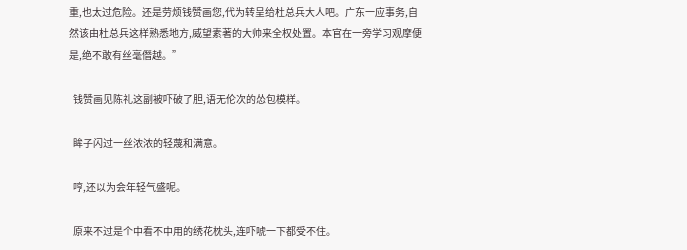重,也太过危险。还是劳烦钱赞画您,代为转呈给杜总兵大人吧。广东一应事务,自然该由杜总兵这样熟悉地方,威望素著的大帅来全权处置。本官在一旁学习观摩便是,绝不敢有丝毫僭越。”

  钱赞画见陈礼这副被吓破了胆,语无伦次的怂包模样。

  眸子闪过一丝浓浓的轻蔑和满意。

  哼,还以为会年轻气盛呢。

  原来不过是个中看不中用的绣花枕头,连吓唬一下都受不住。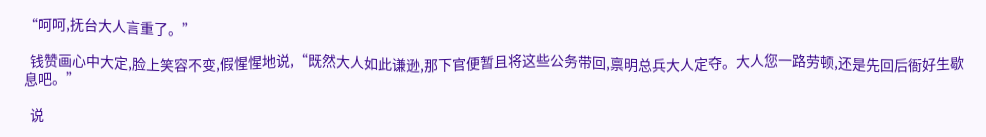“呵呵,抚台大人言重了。”

  钱赞画心中大定,脸上笑容不变,假惺惺地说,“既然大人如此谦逊,那下官便暂且将这些公务带回,禀明总兵大人定夺。大人您一路劳顿,还是先回后衙好生歇息吧。”

  说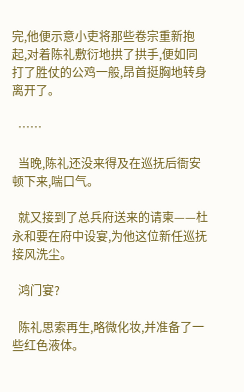完,他便示意小吏将那些卷宗重新抱起,对着陈礼敷衍地拱了拱手,便如同打了胜仗的公鸡一般,昂首挺胸地转身离开了。

  ……

  当晚,陈礼还没来得及在巡抚后衙安顿下来,喘口气。

  就又接到了总兵府送来的请柬——杜永和要在府中设宴,为他这位新任巡抚接风洗尘。

  鸿门宴?

  陈礼思索再生,略微化妆,并准备了一些红色液体。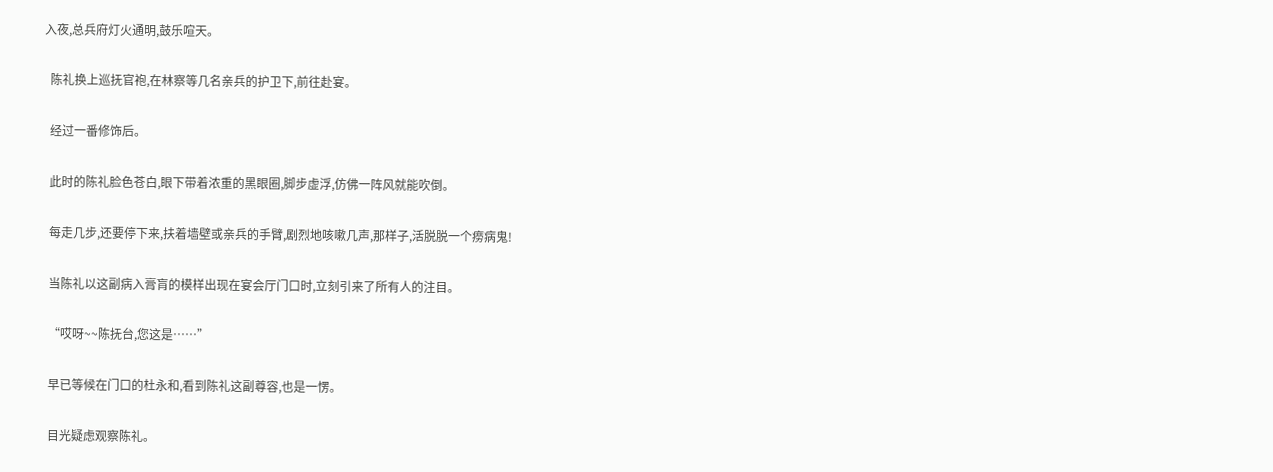入夜,总兵府灯火通明,鼓乐喧天。

  陈礼换上巡抚官袍,在林察等几名亲兵的护卫下,前往赴宴。

  经过一番修饰后。

  此时的陈礼脸色苍白,眼下带着浓重的黑眼圈,脚步虚浮,仿佛一阵风就能吹倒。

  每走几步,还要停下来,扶着墙壁或亲兵的手臂,剧烈地咳嗽几声,那样子,活脱脱一个痨病鬼!

  当陈礼以这副病入膏肓的模样出现在宴会厅门口时,立刻引来了所有人的注目。

  “哎呀~~陈抚台,您这是……”

  早已等候在门口的杜永和,看到陈礼这副尊容,也是一愣。

  目光疑虑观察陈礼。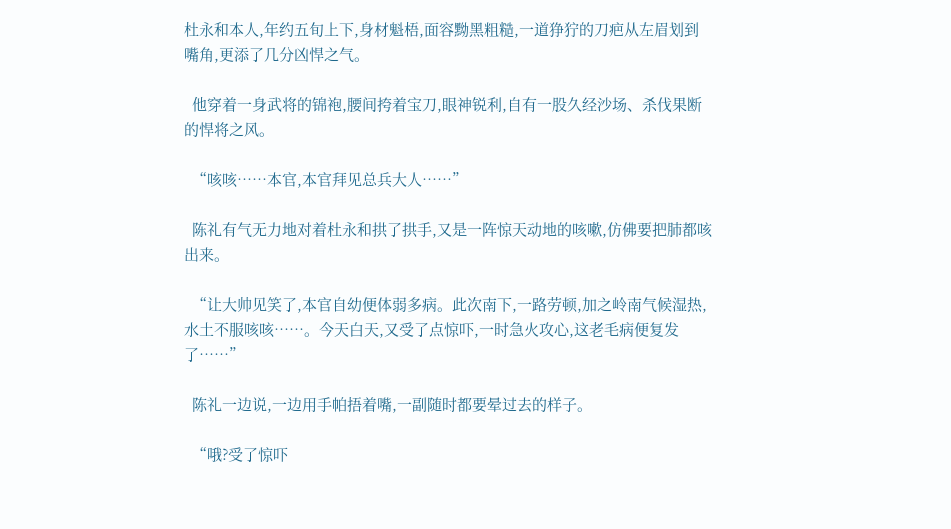杜永和本人,年约五旬上下,身材魁梧,面容黝黑粗糙,一道狰狞的刀疤从左眉划到嘴角,更添了几分凶悍之气。

  他穿着一身武将的锦袍,腰间挎着宝刀,眼神锐利,自有一股久经沙场、杀伐果断的悍将之风。

  “咳咳……本官,本官拜见总兵大人……”

  陈礼有气无力地对着杜永和拱了拱手,又是一阵惊天动地的咳嗽,仿佛要把肺都咳出来。

  “让大帅见笑了,本官自幼便体弱多病。此次南下,一路劳顿,加之岭南气候湿热,水土不服咳咳……。今天白天,又受了点惊吓,一时急火攻心,这老毛病便复发了……”

  陈礼一边说,一边用手帕捂着嘴,一副随时都要晕过去的样子。

  “哦?受了惊吓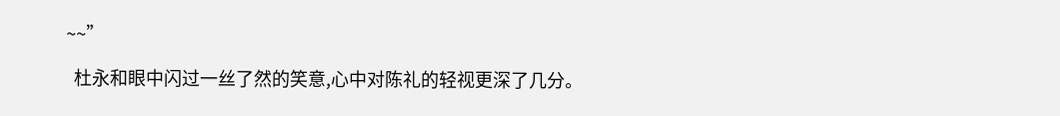~~”

  杜永和眼中闪过一丝了然的笑意,心中对陈礼的轻视更深了几分。